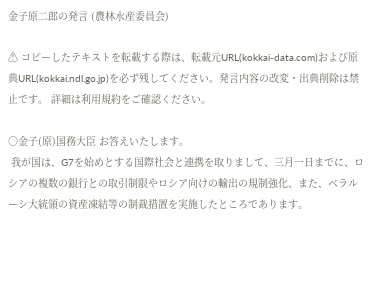金子原二郎の発言 (農林水産委員会)

⚠ コピーしたテキストを転載する際は、転載元URL(kokkai-data.com)および原典URL(kokkai.ndl.go.jp)を必ず残してください。発言内容の改変・出典削除は禁止です。 詳細は利用規約をご確認ください。

○金子(原)国務大臣 お答えいたします。
 我が国は、G7を始めとする国際社会と連携を取りまして、三月一日までに、ロシアの複数の銀行との取引制限やロシア向けの輸出の規制強化、また、ベラルーシ大統領の資産凍結等の制裁措置を実施したところであります。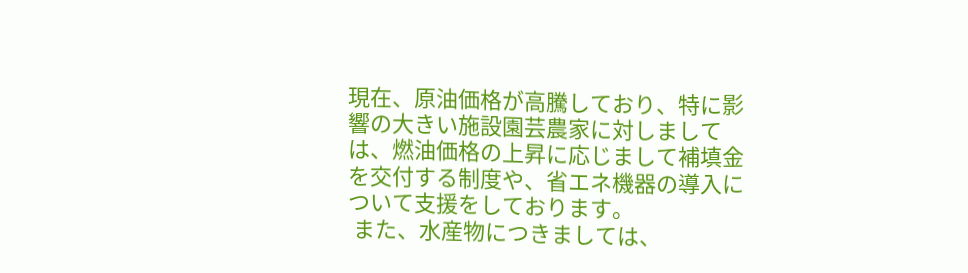現在、原油価格が高騰しており、特に影響の大きい施設園芸農家に対しましては、燃油価格の上昇に応じまして補填金を交付する制度や、省エネ機器の導入について支援をしております。
 また、水産物につきましては、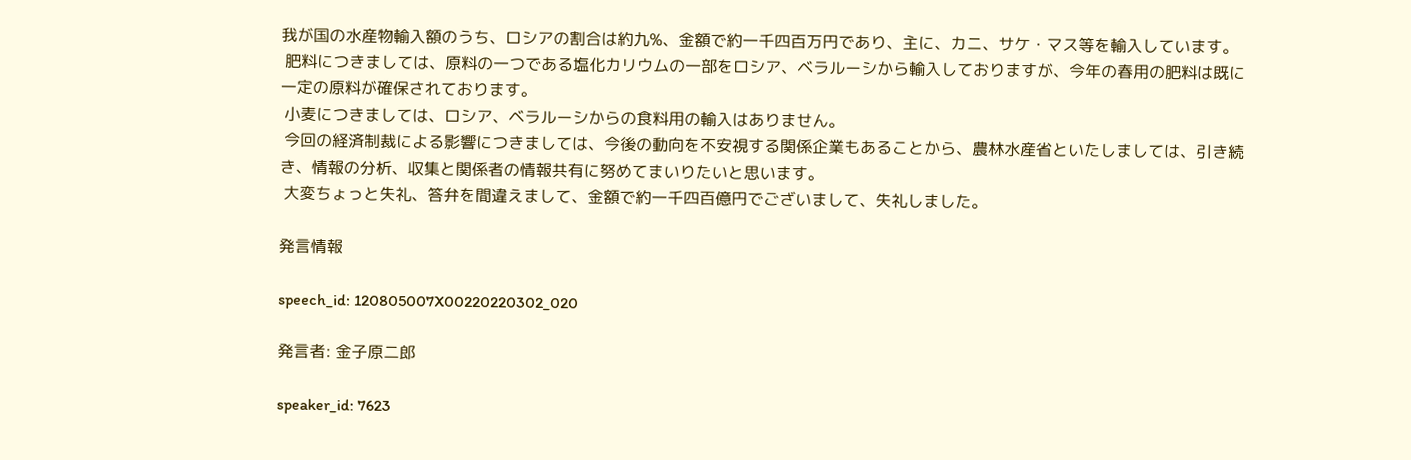我が国の水産物輸入額のうち、ロシアの割合は約九%、金額で約一千四百万円であり、主に、カニ、サケ・マス等を輸入しています。
 肥料につきましては、原料の一つである塩化カリウムの一部をロシア、ベラルーシから輸入しておりますが、今年の春用の肥料は既に一定の原料が確保されております。
 小麦につきましては、ロシア、ベラルーシからの食料用の輸入はありません。
 今回の経済制裁による影響につきましては、今後の動向を不安視する関係企業もあることから、農林水産省といたしましては、引き続き、情報の分析、収集と関係者の情報共有に努めてまいりたいと思います。
 大変ちょっと失礼、答弁を間違えまして、金額で約一千四百億円でございまして、失礼しました。

発言情報

speech_id: 120805007X00220220302_020

発言者: 金子原二郎

speaker_id: 7623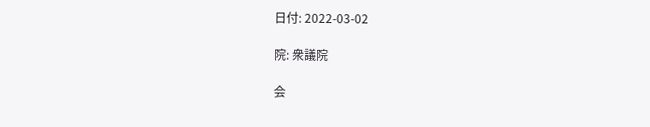日付: 2022-03-02

院: 衆議院

会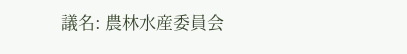議名: 農林水産委員会